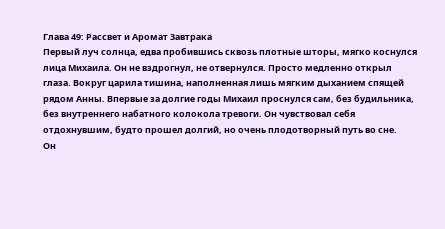Глава 49: Рассвет и Аромат Завтрака
Первый луч солнца, едва пробившись сквозь плотные шторы, мягко коснулся лица Михаила. Он не вздрогнул, не отвернулся. Просто медленно открыл глаза. Вокруг царила тишина, наполненная лишь мягким дыханием спящей рядом Анны. Впервые за долгие годы Михаил проснулся сам, без будильника, без внутреннего набатного колокола тревоги. Он чувствовал себя отдохнувшим, будто прошел долгий, но очень плодотворный путь во сне.
Он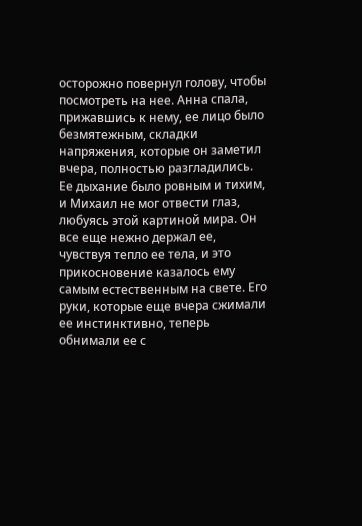осторожно повернул голову, чтобы посмотреть на нее. Анна спала, прижавшись к нему, ее лицо было безмятежным, складки напряжения, которые он заметил вчера, полностью разгладились. Ее дыхание было ровным и тихим, и Михаил не мог отвести глаз, любуясь этой картиной мира. Он все еще нежно держал ее, чувствуя тепло ее тела, и это прикосновение казалось ему самым естественным на свете. Его руки, которые еще вчера сжимали ее инстинктивно, теперь обнимали ее с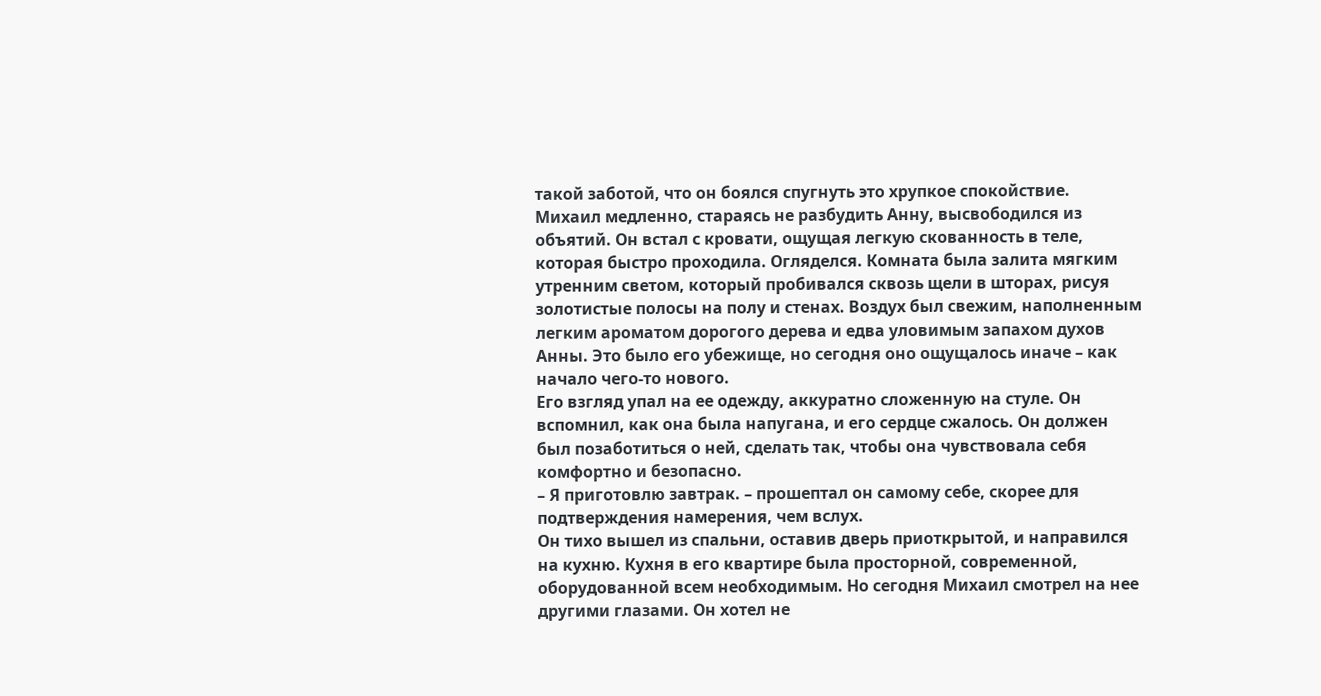такой заботой, что он боялся спугнуть это хрупкое спокойствие.
Михаил медленно, стараясь не разбудить Анну, высвободился из объятий. Он встал с кровати, ощущая легкую скованность в теле, которая быстро проходила. Огляделся. Комната была залита мягким утренним светом, который пробивался сквозь щели в шторах, рисуя золотистые полосы на полу и стенах. Воздух был свежим, наполненным легким ароматом дорогого дерева и едва уловимым запахом духов Анны. Это было его убежище, но сегодня оно ощущалось иначе – как начало чего-то нового.
Его взгляд упал на ее одежду, аккуратно сложенную на стуле. Он вспомнил, как она была напугана, и его сердце сжалось. Он должен был позаботиться о ней, сделать так, чтобы она чувствовала себя комфортно и безопасно.
– Я приготовлю завтрак. – прошептал он самому себе, скорее для подтверждения намерения, чем вслух.
Он тихо вышел из спальни, оставив дверь приоткрытой, и направился на кухню. Кухня в его квартире была просторной, современной, оборудованной всем необходимым. Но сегодня Михаил смотрел на нее другими глазами. Он хотел не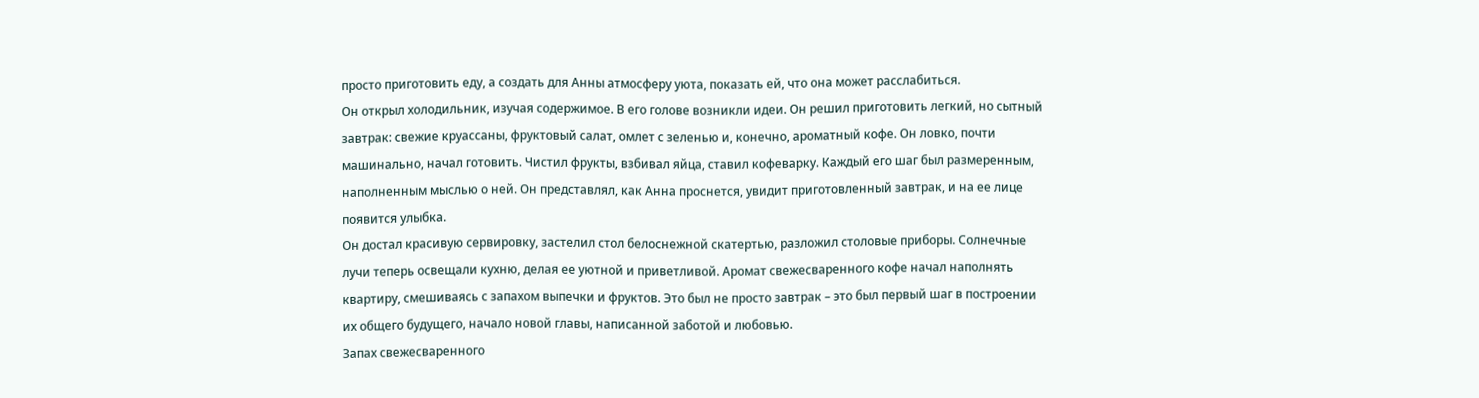просто приготовить еду, а создать для Анны атмосферу уюта, показать ей, что она может расслабиться.
Он открыл холодильник, изучая содержимое. В его голове возникли идеи. Он решил приготовить легкий, но сытный завтрак: свежие круассаны, фруктовый салат, омлет с зеленью и, конечно, ароматный кофе. Он ловко, почти машинально, начал готовить. Чистил фрукты, взбивал яйца, ставил кофеварку. Каждый его шаг был размеренным, наполненным мыслью о ней. Он представлял, как Анна проснется, увидит приготовленный завтрак, и на ее лице появится улыбка.
Он достал красивую сервировку, застелил стол белоснежной скатертью, разложил столовые приборы. Солнечные лучи теперь освещали кухню, делая ее уютной и приветливой. Аромат свежесваренного кофе начал наполнять квартиру, смешиваясь с запахом выпечки и фруктов. Это был не просто завтрак – это был первый шаг в построении их общего будущего, начало новой главы, написанной заботой и любовью.
Запах свежесваренного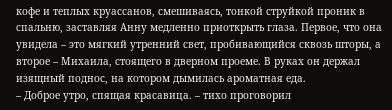кофе и теплых круассанов, смешиваясь, тонкой струйкой проник в спальню, заставляя Анну медленно приоткрыть глаза. Первое, что она увидела – это мягкий утренний свет, пробивающийся сквозь шторы, а второе – Михаила, стоящего в дверном проеме. В руках он держал изящный поднос, на котором дымилась ароматная еда.
– Доброе утро, спящая красавица. – тихо проговорил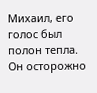Михаил, его голос был полон тепла. Он осторожно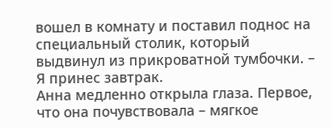вошел в комнату и поставил поднос на специальный столик, который выдвинул из прикроватной тумбочки. – Я принес завтрак.
Анна медленно открыла глаза. Первое, что она почувствовала – мягкое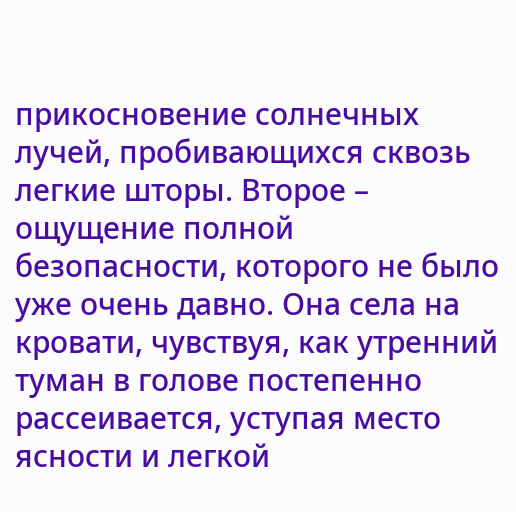прикосновение солнечных лучей, пробивающихся сквозь легкие шторы. Второе – ощущение полной безопасности, которого не было уже очень давно. Она села на кровати, чувствуя, как утренний туман в голове постепенно рассеивается, уступая место ясности и легкой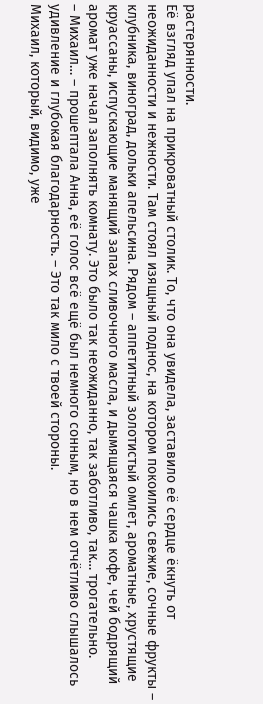растерянности.
Её взгляд упал на прикроватный столик. То, что она увидела, заставило её сердце ёкнуть от неожиданности и нежности. Там стоял изящный поднос, на котором покоились свежие, сочные фрукты – клубника, виноград, дольки апельсина. Рядом – аппетитный золотистый омлет, ароматные, хрустящие круассаны, испускающие манящий запах сливочного масла, и дымящаяся чашка кофе, чей бодрящий аромат уже начал заполнять комнату. Это было так неожиданно, так заботливо, так… трогательно.
– Михаил… – прошептала Анна, её голос всё ещё был немного сонным, но в нем отчётливо слышалось удивление и глубокая благодарность. – Это так мило с твоей стороны.
Михаил, который, видимо, уже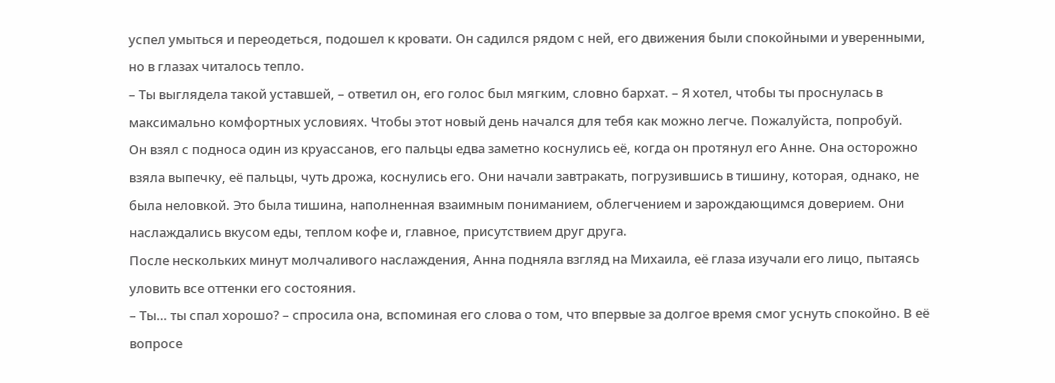успел умыться и переодеться, подошел к кровати. Он садился рядом с ней, его движения были спокойными и уверенными, но в глазах читалось тепло.
– Ты выглядела такой уставшей, – ответил он, его голос был мягким, словно бархат. – Я хотел, чтобы ты проснулась в максимально комфортных условиях. Чтобы этот новый день начался для тебя как можно легче. Пожалуйста, попробуй.
Он взял с подноса один из круассанов, его пальцы едва заметно коснулись её, когда он протянул его Анне. Она осторожно взяла выпечку, её пальцы, чуть дрожа, коснулись его. Они начали завтракать, погрузившись в тишину, которая, однако, не была неловкой. Это была тишина, наполненная взаимным пониманием, облегчением и зарождающимся доверием. Они наслаждались вкусом еды, теплом кофе и, главное, присутствием друг друга.
После нескольких минут молчаливого наслаждения, Анна подняла взгляд на Михаила, её глаза изучали его лицо, пытаясь уловить все оттенки его состояния.
– Ты… ты спал хорошо? – спросила она, вспоминая его слова о том, что впервые за долгое время смог уснуть спокойно. В её вопросе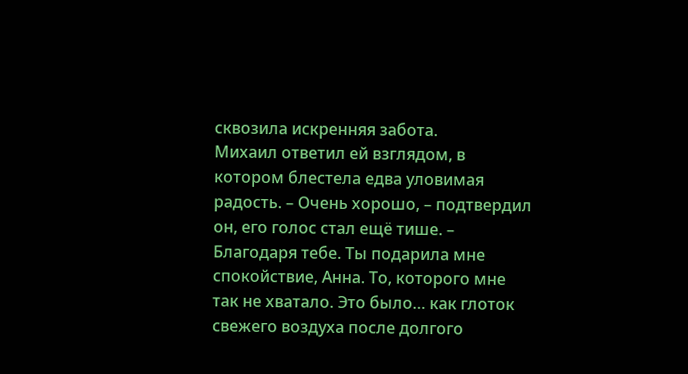сквозила искренняя забота.
Михаил ответил ей взглядом, в котором блестела едва уловимая радость. – Очень хорошо, – подтвердил он, его голос стал ещё тише. – Благодаря тебе. Ты подарила мне спокойствие, Анна. То, которого мне так не хватало. Это было… как глоток свежего воздуха после долгого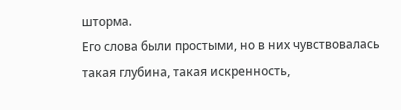шторма.
Его слова были простыми, но в них чувствовалась такая глубина, такая искренность,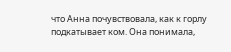что Анна почувствовала, как к горлу подкатывает ком. Она понимала,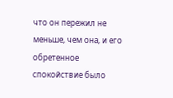что он пережил не меньше, чем она, и его обретенное спокойствие было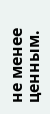не менее ценным.